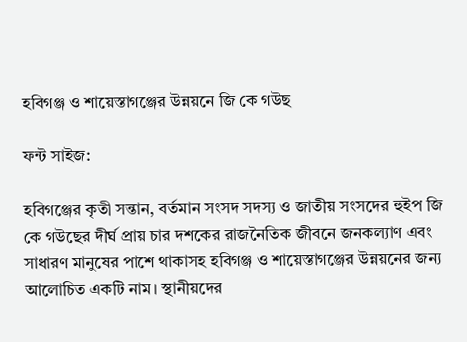হবিগঞ্জ ও শায়েস্তাগঞ্জের উন্নয়নে জি কে গউছ

ফন্ট সাইজ:

হবিগঞ্জের কৃতী সন্তান, বর্তমান সংসদ সদস্য ও জাতীয় সংসদের হুইপ জি কে গউছের দীর্ঘ প্রায় চার দশকের রাজনৈতিক জীবনে জনকল্যাণ এবং সাধারণ মানুষের পাশে থাকাসহ হবিগঞ্জ ও শায়েস্তাগঞ্জের উন্নয়নের জন্য আলোচিত একটি নাম। স্থানীয়দের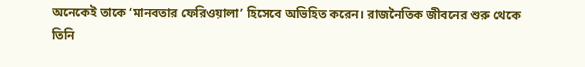অনেকেই তাকে ‘মানবতার ফেরিওয়ালা’ হিসেবে অভিহিত করেন। রাজনৈতিক জীবনের শুরু থেকে তিনি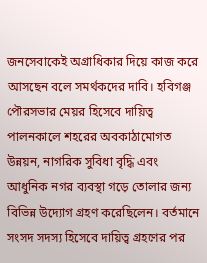জনসেবাকেই অগ্রাধিকার দিয়ে কাজ করে আসছেন বলে সমর্থকদের দাবি। হবিগঞ্জ পৌরসভার মেয়র হিসেবে দায়িত্ব পালনকালে শহরের অবকাঠামোগত উন্নয়ন, নাগরিক সুবিধা বৃদ্ধি এবং আধুনিক নগর ব্যবস্থা গড়ে তোলার জন্য বিভিন্ন উদ্যোগ গ্রহণ করেছিলেন। বর্তমানে সংসদ সদস্য হিসেবে দায়িত্ব গ্রহণের পর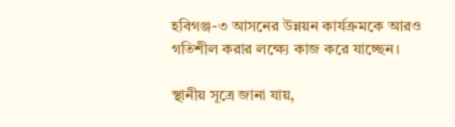হবিগঞ্জ-৩ আসনের উন্নয়ন কার্যক্রমকে আরও গতিশীল করার লক্ষ্যে কাজ করে যাচ্ছেন।

স্থানীয় সূত্রে জানা যায়,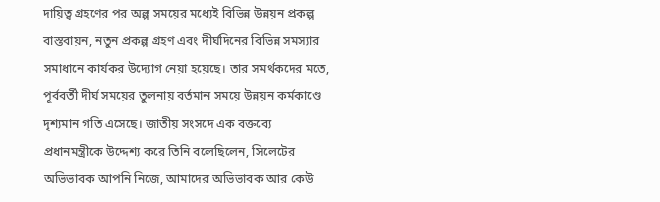দায়িত্ব গ্রহণের পর অল্প সময়ের মধ্যেই বিভিন্ন উন্নয়ন প্রকল্প বাস্তবায়ন, নতুন প্রকল্প গ্রহণ এবং দীর্ঘদিনের বিভিন্ন সমস্যার সমাধানে কার্যকর উদ্যোগ নেয়া হয়েছে। তার সমর্থকদের মতে, পূর্ববর্তী দীর্ঘ সময়ের তুলনায় বর্তমান সময়ে উন্নয়ন কর্মকাণ্ডে দৃশ্যমান গতি এসেছে। জাতীয় সংসদে এক বক্তব্যে প্রধানমন্ত্রীকে উদ্দেশ্য করে তিনি বলেছিলেন, সিলেটের অভিভাবক আপনি নিজে, আমাদের অভিভাবক আর কেউ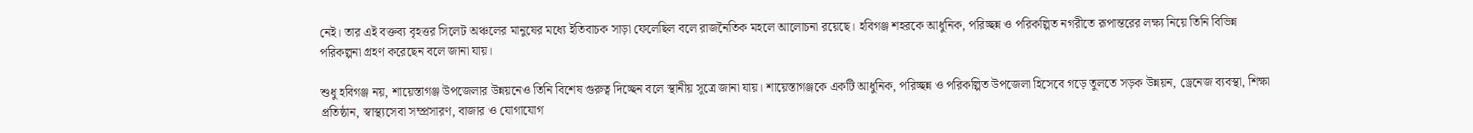নেই। তার এই বক্তব্য বৃহত্তর সিলেট অঞ্চলের মানুষের মধ্যে ইতিবাচক সাড়া ফেলেছিল বলে রাজনৈতিক মহলে আলোচনা রয়েছে। হবিগঞ্জ শহরকে আধুনিক, পরিচ্ছন্ন ও পরিকল্পিত নগরীতে রূপান্তরের লক্ষ্য নিয়ে তিনি বিভিন্ন পরিকল্পনা গ্রহণ করেছেন বলে জানা যায়।

শুধু হবিগঞ্জ নয়, শায়েস্তাগঞ্জ উপজেলার উন্নয়নেও তিনি বিশেষ গুরুত্ব দিচ্ছেন বলে স্থানীয় সূত্রে জানা যায়। শায়েস্তাগঞ্জকে একটি আধুনিক, পরিচ্ছন্ন ও পরিকল্পিত উপজেলা হিসেবে গড়ে তুলতে সড়ক উন্নয়ন, ড্রেনেজ ব্যবস্থা, শিক্ষা প্রতিষ্ঠান, স্বাস্থ্যসেবা সম্প্রসারণ, বাজার ও যোগাযোগ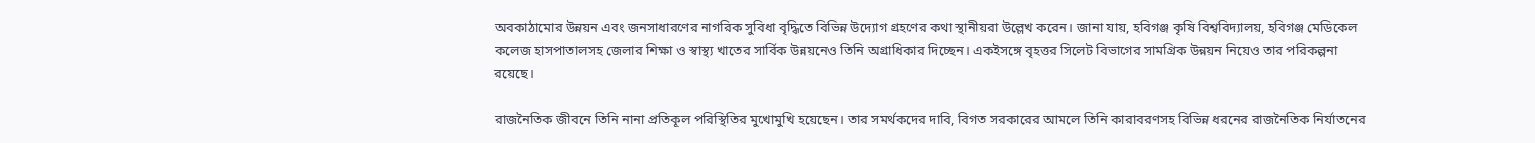অবকাঠামোর উন্নয়ন এবং জনসাধারণের নাগরিক সুবিধা বৃদ্ধিতে বিভিন্ন উদ্যোগ গ্রহণের কথা স্থানীয়রা উল্লেখ করেন। জানা যায়, হবিগঞ্জ কৃষি বিশ্ববিদ্যালয়, হবিগঞ্জ মেডিকেল কলেজ হাসপাতালসহ জেলার শিক্ষা ও স্বাস্থ্য খাতের সার্বিক উন্নয়নেও তিনি অগ্রাধিকার দিচ্ছেন। একইসঙ্গে বৃহত্তর সিলেট বিভাগের সামগ্রিক উন্নয়ন নিয়েও তার পরিকল্পনা রয়েছে।

রাজনৈতিক জীবনে তিনি নানা প্রতিকূল পরিস্থিতির মুখোমুখি হয়েছেন। তার সমর্থকদের দাবি, বিগত সরকারের আমলে তিনি কারাবরণসহ বিভিন্ন ধরনের রাজনৈতিক নির্যাতনের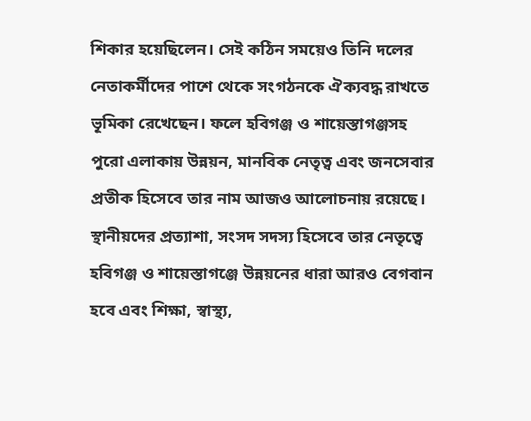শিকার হয়েছিলেন। সেই কঠিন সময়েও তিনি দলের নেতাকর্মীদের পাশে থেকে সংগঠনকে ঐক্যবদ্ধ রাখতে ভূমিকা রেখেছেন। ফলে হবিগঞ্জ ও শায়েস্তাগঞ্জসহ পুরো এলাকায় উন্নয়ন, মানবিক নেতৃত্ব এবং জনসেবার প্রতীক হিসেবে তার নাম আজও আলোচনায় রয়েছে। স্থানীয়দের প্রত্যাশা, সংসদ সদস্য হিসেবে তার নেতৃত্বে হবিগঞ্জ ও শায়েস্তাগঞ্জে উন্নয়নের ধারা আরও বেগবান হবে এবং শিক্ষা, স্বাস্থ্য,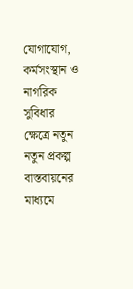যোগাযোগ, কর্মসংস্থান ও নাগরিক সুবিধার ক্ষেত্রে নতুন নতুন প্রকল্প বাস্তবায়নের মাধ্যমে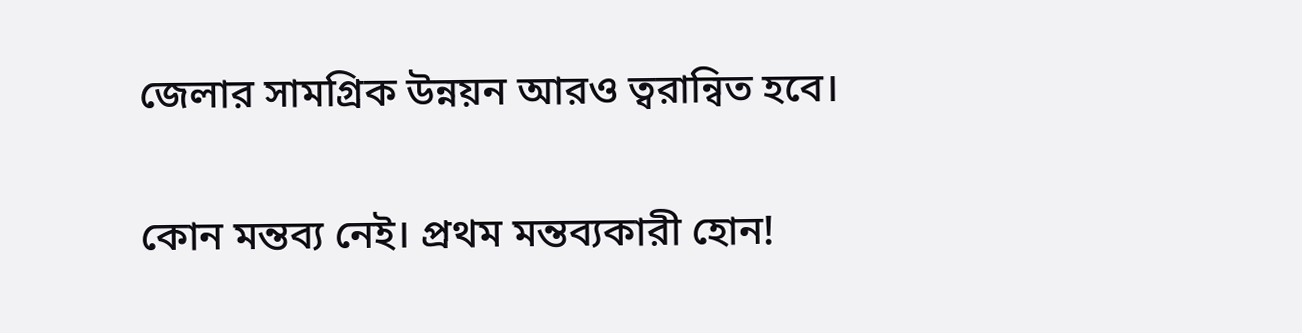জেলার সামগ্রিক উন্নয়ন আরও ত্বরান্বিত হবে।

কোন মন্তব্য নেই। প্রথম মন্তব্যকারী হোন!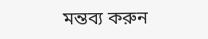মন্তব্য করুন